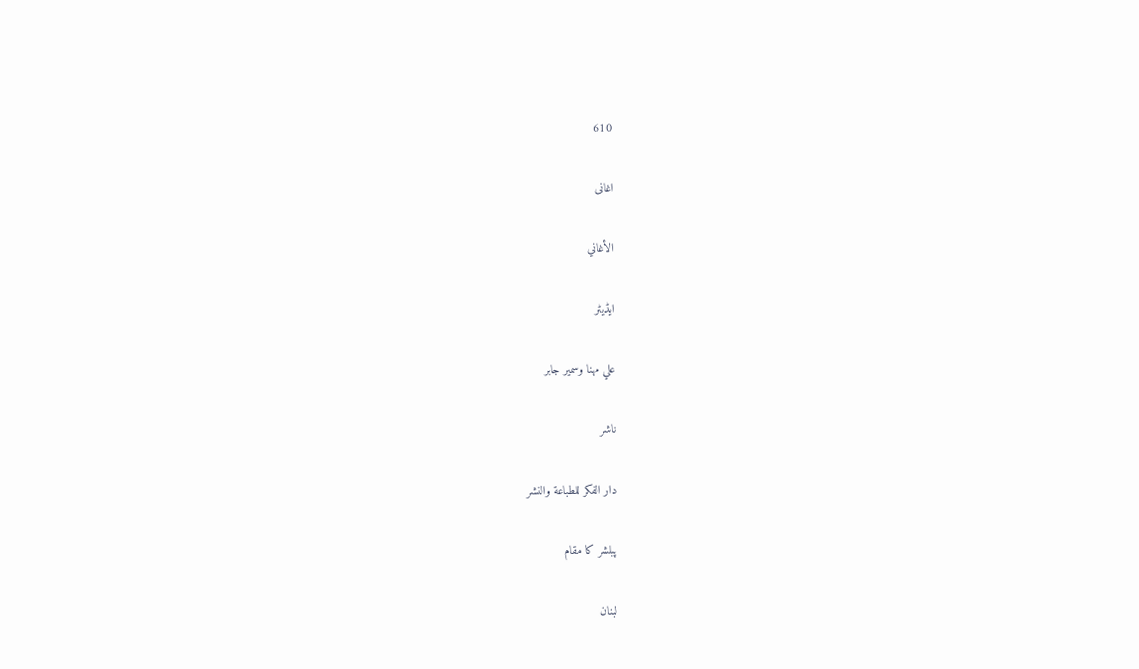610

اغانی

الأغاني

ایڈیٹر

علي مهنا وسمير جابر

ناشر

دار الفكر للطباعة والنشر

پبلشر کا مقام

لبنان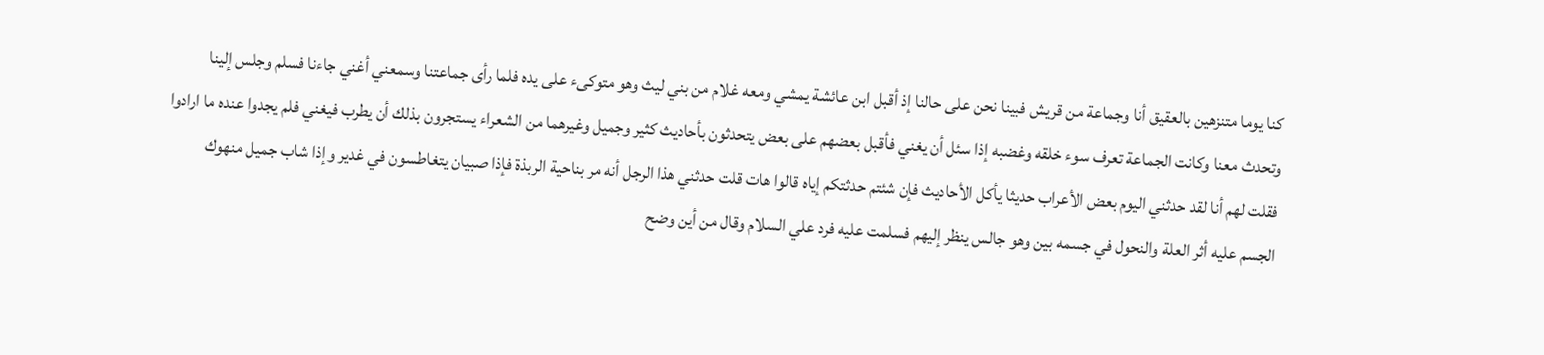كنا يوما متنزهين بالعقيق أنا وجماعة من قريش فبينا نحن على حالنا إذ أقبل ابن عائشة يمشي ومعه غلام من بني ليث وهو متوكىء على يده فلما رأى جماعتنا وسمعني أغني جاءنا فسلم وجلس إلينا وتحدث معنا وكانت الجماعة تعرف سوء خلقه وغضبه إذا سئل أن يغني فأقبل بعضهم على بعض يتحدثون بأحاديث كثير وجميل وغيرهما من الشعراء يستجرون بذلك أن يطرب فيغني فلم يجدوا عنده ما ارادوا فقلت لهم أنا لقد حدثني اليوم بعض الأعراب حديثا يأكل الأحاديث فإن شئتم حدثتكم إياه قالوا هات قلت حدثني هذا الرجل أنه مر بناحية الربذة فإذا صبيان يتغاطسون في غدير وإذا شاب جميل منهوك الجسم عليه أثر العلة والنحول في جسمه بين وهو جالس ينظر إليهم فسلمت عليه فرد علي السلام وقال من أين وضح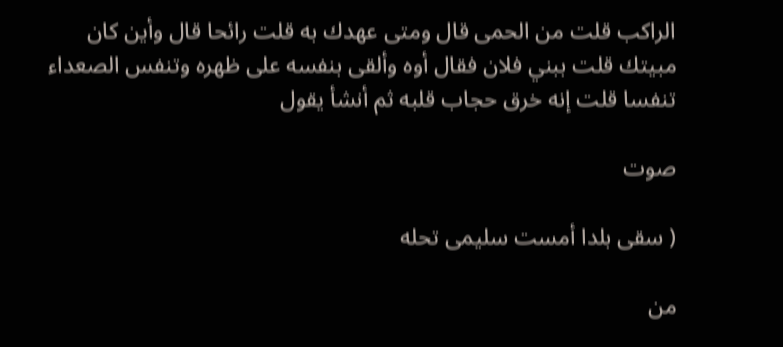الراكب قلت من الحمى قال ومتى عهدك به قلت رائحا قال وأين كان مبيتك قلت ببني فلان فقال أوه وألقى بنفسه على ظهره وتنفس الصعداء تنفسا قلت إنه خرق حجاب قلبه ثم أنشأ يقول

صوت

( سقى بلدا أمست سليمى تحله

من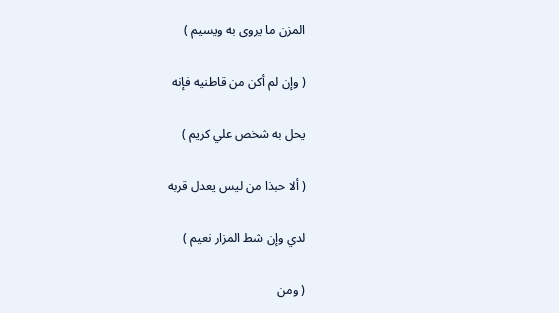المزن ما يروى به ويسيم )

( وإن لم أكن من قاطنيه فإنه

يحل به شخص علي كريم )

( ألا حبذا من ليس يعدل قربه

لدي وإن شط المزار نعيم )

( ومن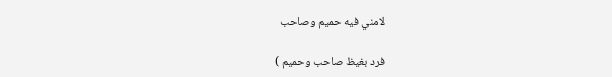لامني فيه حميم وصاحب

فرد بغيظ صاحب وحميم )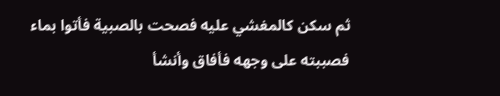ثم سكن كالمغشي عليه فصحت بالصبية فأتوا بماء فصببته على وجهه فأفاق وأنشأ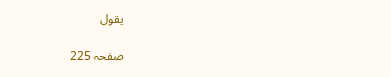يقول

صفحہ 225